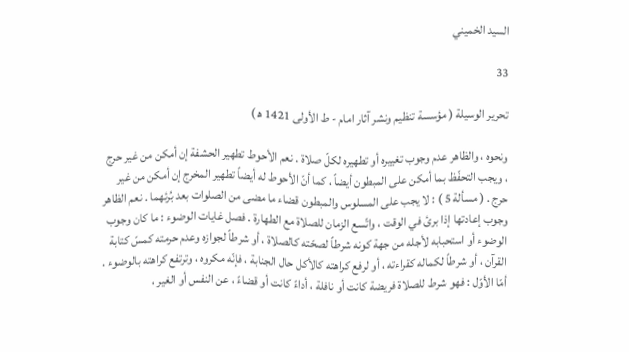السيد الخميني

33

تحرير الوسيلة ( مؤسسة تنظيم ونشر آثار امام - ط الأولى 1421 ه‍ )

ونحوه ، والظاهر عدم وجوب تغييره أو تطهيره لكلّ صلاة . نعم الأحوط تطهير الحشفة إن أمكن من غير حرج ، ويجب التحفّظ بما أمكن على المبطون أيضاً ، كما أنّ الأحوط له أيضاً تطهير المخرج إن أمكن من غير حرج . ( مسألة 5 ) : لا يجب على المسلوس والمبطون قضاء ما مضى من الصلوات بعد بُرئهما . نعم الظاهر وجوب إعادتها إذا برئ في الوقت ، واتّسع الزمان للصلاة مع الطهارة . فصل غايات الوضوء : ما كان وجوب الوضوء أو استحبابه لأجله من جهة كونه شرطاً لصحّته كالصلاة ، أو شرطاً لجوازه وعدم حرمته كمسّ كتابة القرآن ، أو شرطاً لكماله كقراءته ، أو لرفع كراهته كالأكل حال الجنابة ، فإنّه مكروه ، وترتفع كراهته بالوضوء . أمّا الأوّل : فهو شرط للصلاة فريضة كانت أو نافلة ، أداءً كانت أو قضاءً ، عن النفس أو الغير ،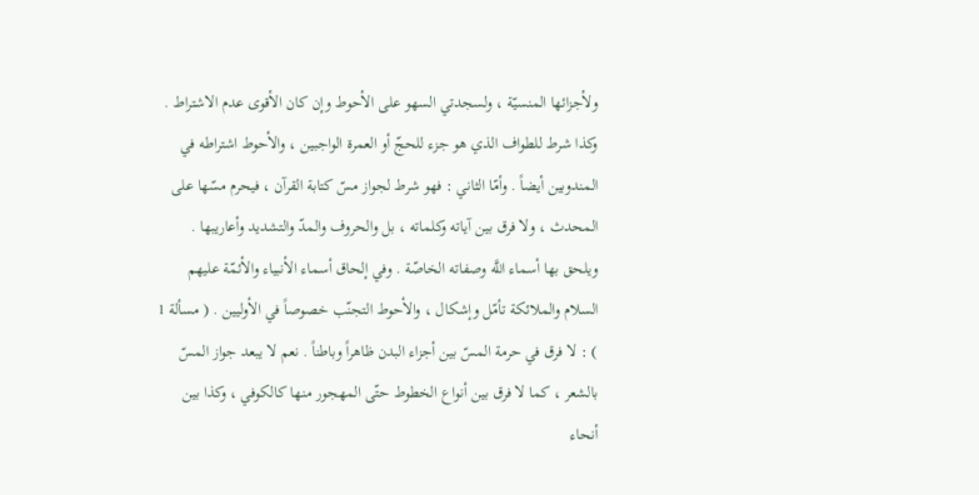ولأجزائها المنسيّة ، ولسجدتي السهو على الأحوط وإن كان الأقوى عدم الاشتراط . وكذا شرط للطواف الذي هو جزء للحجّ أو العمرة الواجبين ، والأحوط اشتراطه في المندوبين أيضاً . وأمّا الثاني : فهو شرط لجواز مسّ كتابة القرآن ، فيحرم مسّها على المحدث ، ولا فرق بين آياته وكلماته ، بل والحروف والمدّ والتشديد وأعاريبها . ويلحق بها أسماء اللَّه وصفاته الخاصّة . وفي إلحاق أسماء الأنبياء والأئمّة عليهم السلام والملائكة تأمّل وإشكال ، والأحوط التجنّب خصوصاً في الأوليين . ( مسألة 1 ) : لا فرق في حرمة المسّ بين أجزاء البدن ظاهراً وباطناً . نعم لا يبعد جواز المسّ بالشعر ، كما لا فرق بين أنواع الخطوط حتّى المهجور منها كالكوفي ، وكذا بين أنحاء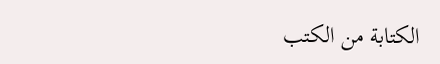الكتابة من الكتب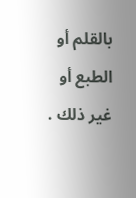بالقلم أو الطبع أو غير ذلك .